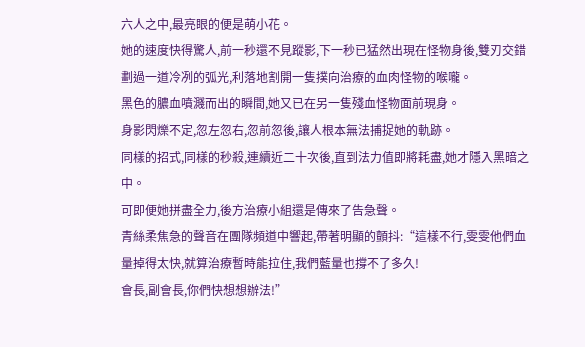六人之中,最亮眼的便是萌小花。
她的速度快得驚人,前一秒還不見蹤影,下一秒已猛然出現在怪物身後,雙刃交錯劃過一道冷冽的弧光,利落地割開一隻撲向治療的血肉怪物的喉嚨。
黑色的膿血噴濺而出的瞬間,她又已在另一隻殘血怪物面前現身。
身影閃爍不定,忽左忽右,忽前忽後,讓人根本無法捕捉她的軌跡。
同樣的招式,同樣的秒殺,連續近二十次後,直到法力值即將耗盡,她才隱入黑暗之中。
可即便她拼盡全力,後方治療小組還是傳來了告急聲。
青絲柔焦急的聲音在團隊頻道中響起,帶著明顯的顫抖:“這樣不行,雯雯他們血量掉得太快,就算治療暫時能拉住,我們藍量也撐不了多久!
會長,副會長,你們快想想辦法!”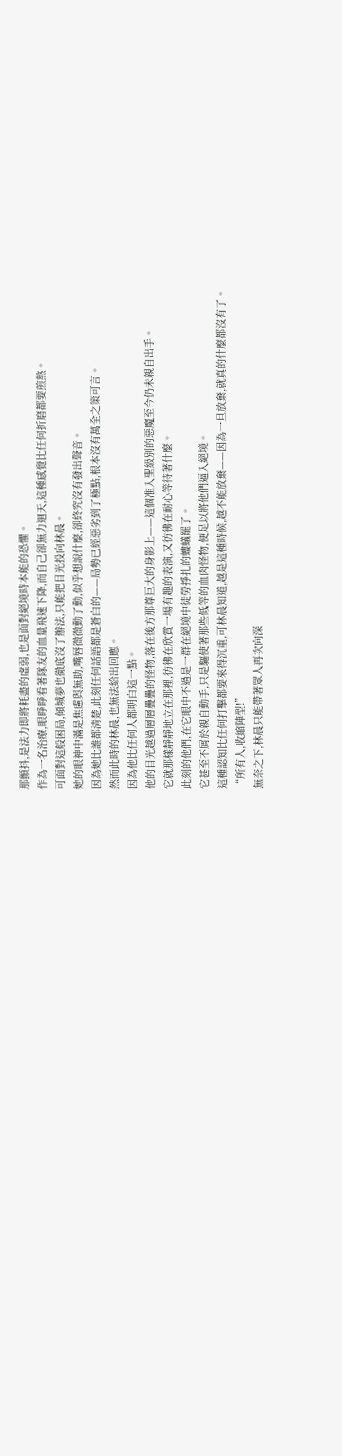那顫抖,是法力即將耗盡的虛弱,也是面對絕境時本能的恐懼。
作為一名治療,眼睜睜看著隊友的血量飛速下降,而自己卻無力迴天,這種感覺比任何折磨都要煎熬。
可面對這般困局,傾城夢也徹底沒了辦法,只能把目光投向林晨。
她的眼神中滿是焦慮與無助,嘴唇微微動了動,似乎想說什麼,卻終究沒有發出聲音。
因為她比誰都清楚,此刻任何話語都是蒼白的——局勢已經惡劣到了極點,根本沒有萬全之策可言。
然而此時的林晨,也無法給出回應。
因為他比任何人都明白這一點。
他的目光越過層層疊疊的怪物,落在後方那尊巨大的身影上——這個准入聖級別的惡魔至今仍未親自出手。
它就那樣靜靜地立在那裡,彷彿在欣賞一場有趣的表演,又彷彿在耐心等待著什麼。
此刻的他們,在它眼中不過是一群在絕境中徒勞掙扎的螻蟻罷了。
它甚至不屑於親自動手,只是驅使著那些低等的血肉怪物,便足以將他們逼入絕境。
這種認知比任何打擊都要來得沉重,可林晨知道,越是這種時候,越不能放棄——因為一旦放棄,就真的什麼都沒有了。
“所有人,收縮陣型!”
無奈之下,林晨只能帶著眾人再次向深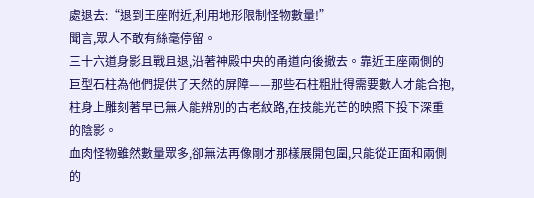處退去:“退到王座附近,利用地形限制怪物數量!”
聞言,眾人不敢有絲毫停留。
三十六道身影且戰且退,沿著神殿中央的甬道向後撤去。靠近王座兩側的巨型石柱為他們提供了天然的屏障——那些石柱粗壯得需要數人才能合抱,柱身上雕刻著早已無人能辨別的古老紋路,在技能光芒的映照下投下深重的陰影。
血肉怪物雖然數量眾多,卻無法再像剛才那樣展開包圍,只能從正面和兩側的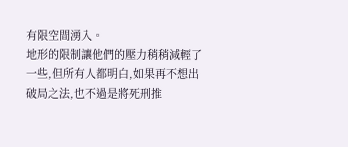有限空間湧入。
地形的限制讓他們的壓力稍稍減輕了一些,但所有人都明白,如果再不想出破局之法,也不過是將死刑推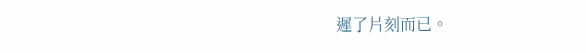遲了片刻而已。